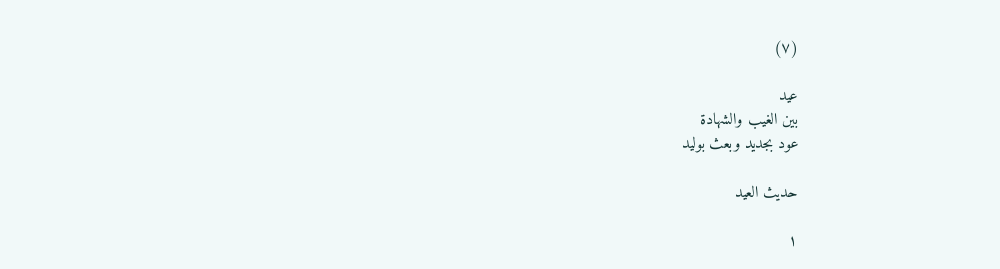(٧)

عيد
بين الغيب والشهادة
عود بجديد وبعث بوليد

حديث العيد

١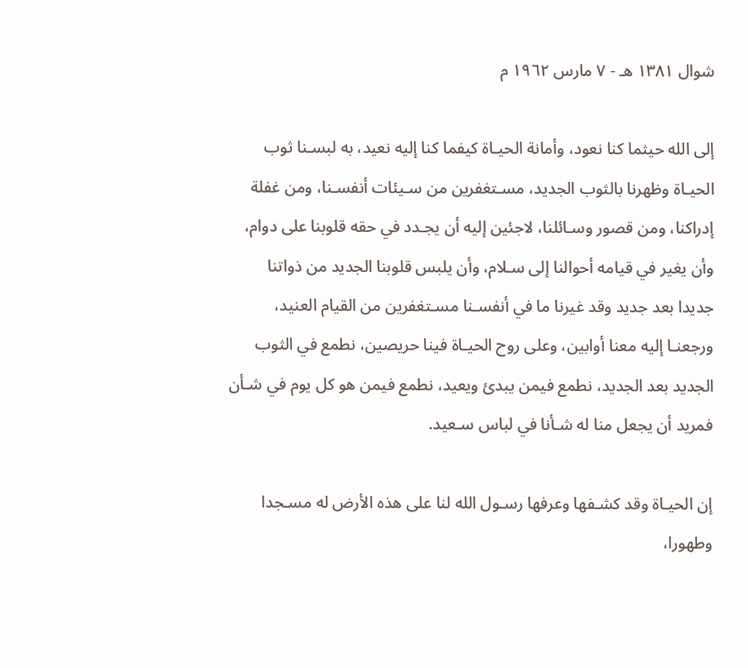شوال ١٣٨١ هـ - ٧ مارس ١٩٦٢ م

إلى الله حيثما كنا نعود، وأمانة الحيـاة كيفما كنا إليه نعيد، به لبسـنا ثوب الحيـاة وظهرنا بالثوب الجديد، مسـتغفرين من سـيئات أنفسـنا، ومن غفلة إدراكنا، ومن قصور وسـائلنا، لاجئين إليه أن يجـدد في حقه قلوبنا على دوام، وأن يغير في قيامه أحوالنا إلى سـلام، وأن يلبس قلوبنا الجديد من ذواتنا جديدا بعد جديد وقد غيرنا ما في أنفسـنا مسـتغفرين من القيام العنيد، ورجعنـا إليه معنا أوابين، وعلى روح الحيـاة فينا حريصين، نطمع في الثوب الجديد بعد الجديد، نطمع فيمن يبدئ ويعيد، نطمع فيمن هو كل يوم في شـأن فمريد أن يجعل منا له شـأنا في لباس سـعيد.

إن الحيـاة وقد كشـفها وعرفها رسـول الله لنا على هذه الأرض له مسـجدا وطهورا،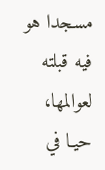مسـجدا هو فيه قبلته لعوالمها، حيـا في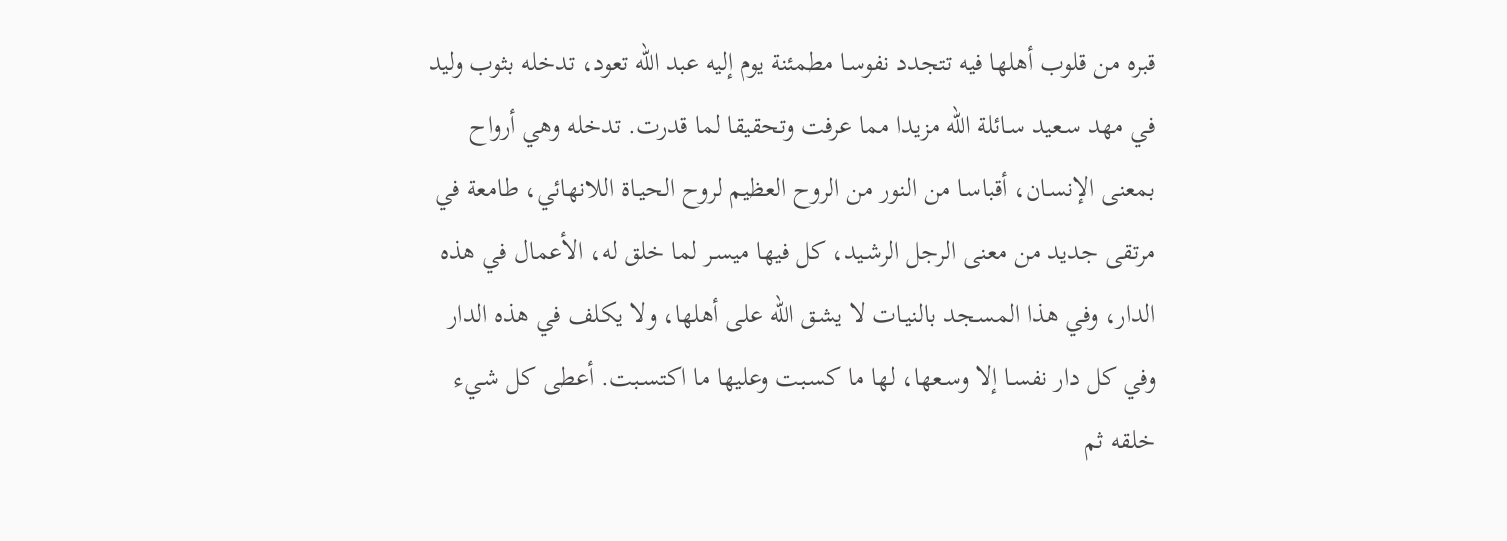قبره من قلوب أهلها فيه تتجدد نفوسـا مطمئنة يوم إليه عبد الله تعود، تدخله بثوب وليد في مهد سـعيد سـائلة الله مزيدا مما عرفت وتحقيقا لما قدرت. تدخله وهي أرواح بمعنى الإنسـان، أقباسـا من النور من الروح العظيم لروح الحيـاة اللانهائي، طامعة في مرتقى جديد من معنى الرجل الرشـيد، كل فيها ميسـر لما خلق له، الأعمال في هذه الدار، وفي هذا المسـجد بالنيـات لا يشـق الله على أهلها، ولا يكلف في هذه الدار وفي كل دار نفسـا إلا وسـعها، لها ما كسـبت وعليها ما اكتسـبت. أعطى كل شـيء خلقه ثم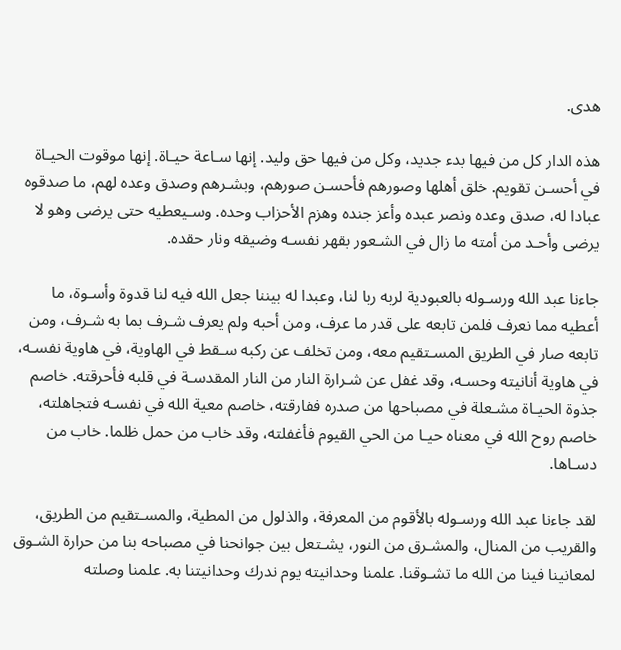هدى.

هذه الدار كل من فيها بدء جديد، وكل من فيها حق وليد. إنها سـاعة حيـاة. إنها موقوت الحيـاة في أحسـن تقويم. خلق أهلها وصورهم فأحسـن صورهم، وبشـرهم وصدق وعده لهم، ما صدقوه عبادا له، صدق وعده ونصر عبده وأعز جنده وهزم الأحزاب وحده. وسـيعطيه حتى يرضى وهو لا يرضى وأحـد من أمته ما زال في الشـعور بقهر نفسـه وضيقه ونار حقده.

جاءنا عبد الله ورسـوله بالعبودية لربه ربا لنا، وعبدا له بيننا جعل الله فيه لنا قدوة وأسـوة، ما أعطيه مما نعرف فلمن تابعه على قدر ما عرف، ومن أحبه ولم يعرف شـرف بما به شـرف، ومن تابعه صار في الطريق المسـتقيم معه، ومن تخلف عن ركبه سـقط في الهاوية، في هاوية نفسـه، في هاوية أنانيته وحسـه، وقد غفل عن شـرارة النار من النار المقدسـة في قلبه فأحرقته. خاصم جذوة الحيـاة مشـعلة في مصباحها من صدره ففارقته، خاصم معية الله في نفسـه فتجاهلته، خاصم روح الله في معناه حيـا من الحي القيوم فأغفلته، وقد خاب من حمل ظلما. خاب من دسـاها.

لقد جاءنا عبد الله ورسـوله بالأقوم من المعرفة، والذلول من المطية، والمسـتقيم من الطريق، والقريب من المنال، والمشـرق من النور، يشـتعل بين جوانحنا في مصباحه بنا من حرارة الشـوق لمعانينا فينا من الله ما تشـوقنا. علمنا وحدانيته يوم ندرك وحدانيتنا به. علمنا وصلته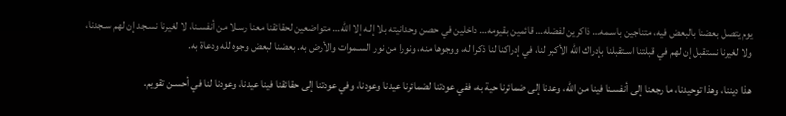يوم يتصل بعضنا بالبعض فيه، متناجين باسـمه… ذاكرين لفضله… قائمين بقيومه… داخلين في حصن وحدانيته بلا إلـه إلا الله… متواضعين لحقائقنا معنا رسـلا من أنفسـنا، لا لغيرنا نسـجد إن لهم سـجدنا، ولا لغيرنا نستقبل إن لهم في قبلتنا اسـتقبلنا بإدراك الله الأكبر لنا، في إدراكنا لنا ذكرا له، ووجوها منه، ونورا من نور السـموات والأرض به. بعضنا لبعض وجوه لله ودعاة به.

هذا ديننا، وهذا توحيدنا، ما رجعنا إلى أنفسـنا فينا من الله، وعدنا إلى ضمائرنا حية به، ففي عودتنا لضمائرنا عيدنا وعودنا، وفي عودتنا إلى حقائقنا فينا عيدنا، وعودنا لنا في أحسـن تقويم.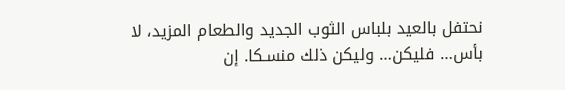نحتفل بالعيد بلباس الثوب الجديد والطعام المزيد، لا بأس… فليكن… وليكن ذلك منسـكا. إن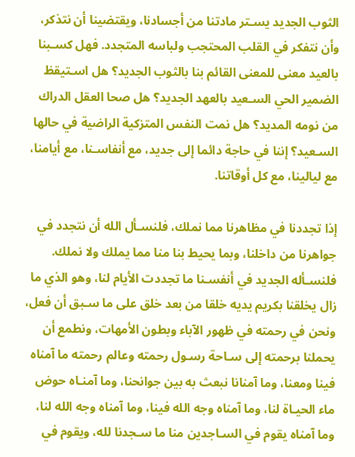الثوب الجديد يسـتر مادتنا من أجسادنا، ويقتضينا أن نتذكر، وأن نتفكر في القلب المحتجب ولباسه المتجدد. فهل كسـبنا بالعيد معنى للمعنى القائم بنا بالثوب الجديد؟ هل اسـتيقظ الضمير الحي السـعيد بالعهد الجديد؟ هل صحا العقل الدراك من نومه المديد؟ هل نمت النفس المتزكية الراضية في حالها السـعيد؟ إننا في حاجة دائما إلى جديد، مع أنفاسـنا، مع أيامنا، مع ليالينا، مع كل أوقاتنا.

إذا تجددنا في مظاهرنا مما نملك، فلنسـأل الله أن نتجدد في جواهرنا من داخلنا، وبما يحيط بنا منا مما يملك ولا نملك. فلنسـأله الجديد في أنفسـنا ما تجددت الأيام لنا، وهو الذي ما زال يخلقنا بكريم يديه خلقا من بعد خلق على ما سـبق أن فعل، ونحن في رحمته في ظهور الآباء وبطون الأمهات، ونطمع أن يحملنا برحمته إلى سـاحة رسـول رحمته وعالم رحمته ما آمناه فينا ومعنا، وما آمنانا نبعث به بين جوانحنا، وما آمنـاه حوض ماء الحيـاة لنا، وما آمناه وجه الله فينا، وما آمناه وجه الله لنا، وما آمناه يقوم في السـاجدين منا ما سـجدنا لله، ويقوم في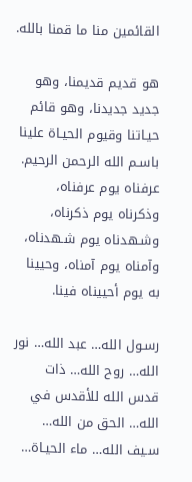القائمين منا ما قمنا بالله.

هو قديم قديمنا، وهو جديد جديدنا، وهو قائم حيـاتنا وقيوم الحيـاة علينا باسـم الله الرحمن الرحيم. عرفناه يوم عرفناه، وذكرناه يوم ذكرناه، وشـهدناه يوم شـهدناه، وآمناه يوم آمناه، وحيينا به يوم أحييناه فينا.

رسـول الله… عبد الله… نور الله… روح الله… ذات قدس الله للأقدس في الله… الحق من الله… سـيف الله… ماء الحيـاة…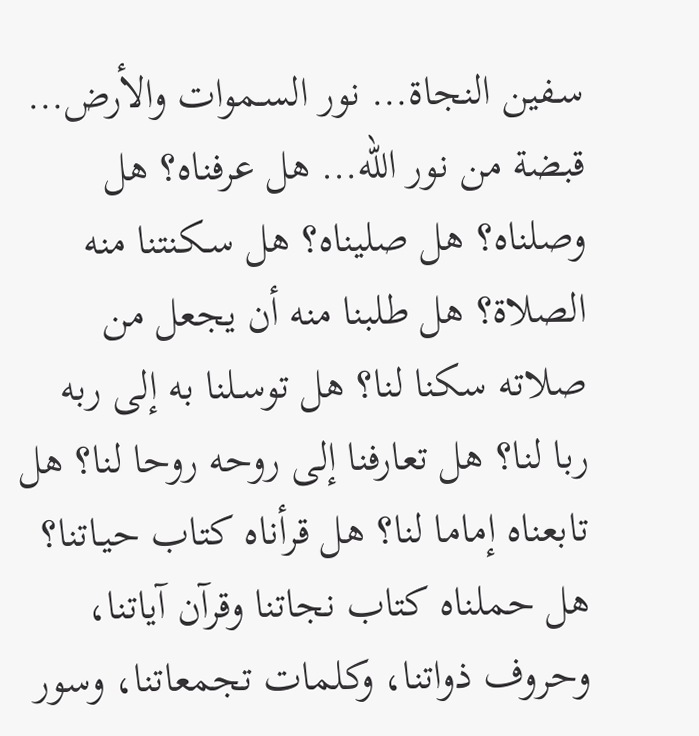سـفين النجاة… نور السـموات والأرض… قبضة من نور الله… هل عرفناه؟ هل وصلناه؟ هل صليناه؟ هل سـكنتنا منه الصلاة؟ هل طلبنا منه أن يجعل من صلاته سكنا لنا؟ هل توسـلنا به إلى ربه ربا لنا؟ هل تعارفنا إلى روحه روحا لنا؟ هل تابعناه إماما لنا؟ هل قرأناه كتاب حيـاتنا؟ هل حملناه كتاب نجاتنا وقرآن آياتنا، وحروف ذواتنا، وكلمات تجمعاتنا، وسور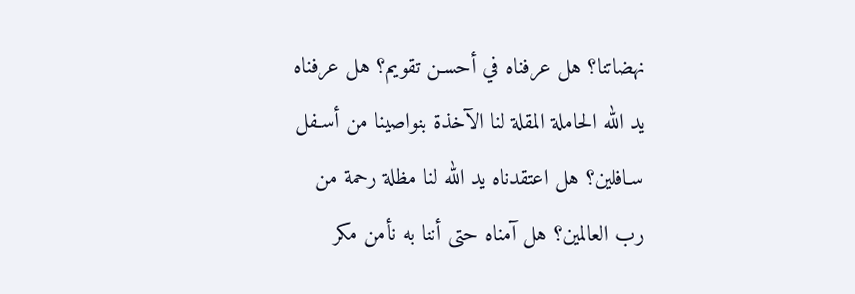نهضاتنا؟ هل عرفناه في أحسـن تقويم؟ هل عرفناه يد الله الحاملة المقلة لنا الآخذة بنواصينا من أسـفل سـافلين؟ هل اعتقدناه يد الله لنا مظلة رحمة من رب العالمين؟ هل آمناه حتى أننا به نأمن مكر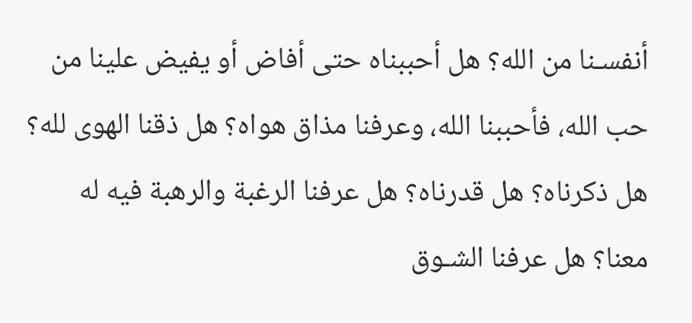أنفسـنا من الله؟ هل أحببناه حتى أفاض أو يفيض علينا من حب الله، فأحببنا الله، وعرفنا مذاق هواه؟ هل ذقنا الهوى لله؟ هل ذكرناه؟ هل قدرناه؟ هل عرفنا الرغبة والرهبة فيه له معنا؟ هل عرفنا الشـوق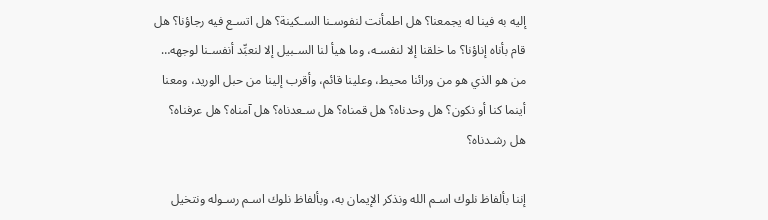إليه به فينا له يجمعنا؟ هل اطمأنت لنفوسـنا السـكينة؟ هل اتسـع فيه رجاؤنا؟ هل قام بأناه إناؤنا؟ ما خلقنا إلا لنفسـه، وما هيأ لنا السـبيل إلا لنعبِّد أنفسـنا لوجهه… من هو الذي هو من ورائنا محيط، وعلينا قائم، وأقرب إلينا من حبل الوريد، ومعنا أينما كنا أو نكون؟ هل وحدناه؟ هل قمناه؟ هل سـعدناه؟ هل آمناه؟ هل عرفناه؟ هل رشـدناه؟

إننا بألفاظ نلوك اسـم الله ونذكر الإيمان به، وبألفاظ نلوك اسـم رسـوله ونتخيل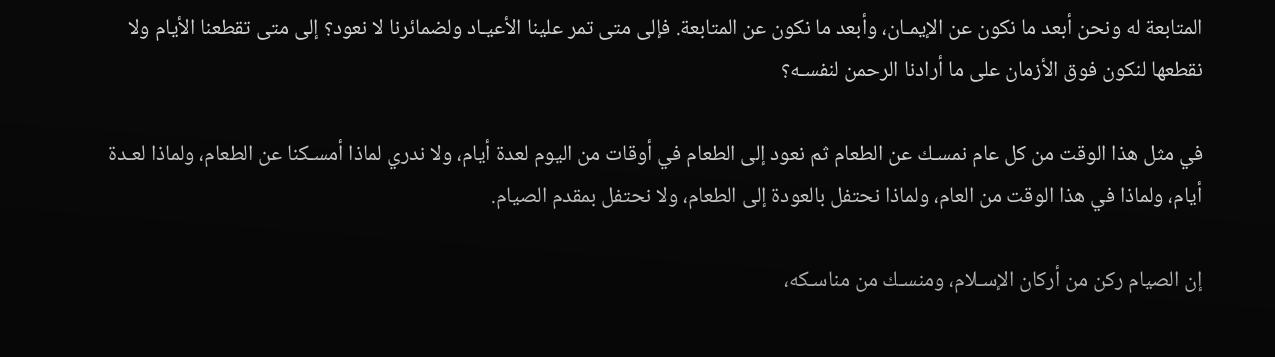المتابعة له ونحن أبعد ما نكون عن الإيمـان، وأبعد ما نكون عن المتابعة. فإلى متى تمر علينا الأعيـاد ولضمائرنا لا نعود؟ إلى متى تقطعنا الأيام ولا نقطعها لنكون فوق الأزمان على ما أرادنا الرحمن لنفسـه؟

في مثل هذا الوقت من كل عام نمسـك عن الطعام ثم نعود إلى الطعام في أوقات من اليوم لعدة أيام، ولا ندري لماذا أمسـكنا عن الطعام، ولماذا لعـدة أيام، ولماذا في هذا الوقت من العام، ولماذا نحتفل بالعودة إلى الطعام، ولا نحتفل بمقدم الصيام.

إن الصيام ركن من أركان الإسـلام، ومنسـك من مناسـكه،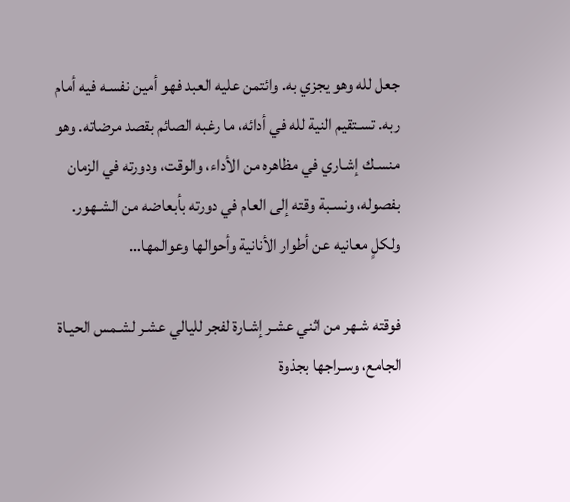جعل لله وهو يجزي به. وائتمن عليه العبد فهو أمين نفسـه فيه أمام ربه. تسـتقيم النية لله في أدائه، ما رغبه الصائم بقصد مرضاته. وهو منسـك إشـاري في مظاهره من الأداء، والوقت، ودورته في الزمان بفصوله، ونسـبة وقته إلى العام في دورته بأبعاضه من الشـهور. ولكلٍ معانيه عن أطوار الأنانية وأحوالها وعوالمها…

فوقته شـهر من اثني عشـر إشـارة لفجر لليالي عشـر لشـمس الحيـاة الجامع، وسـراجها بجذوة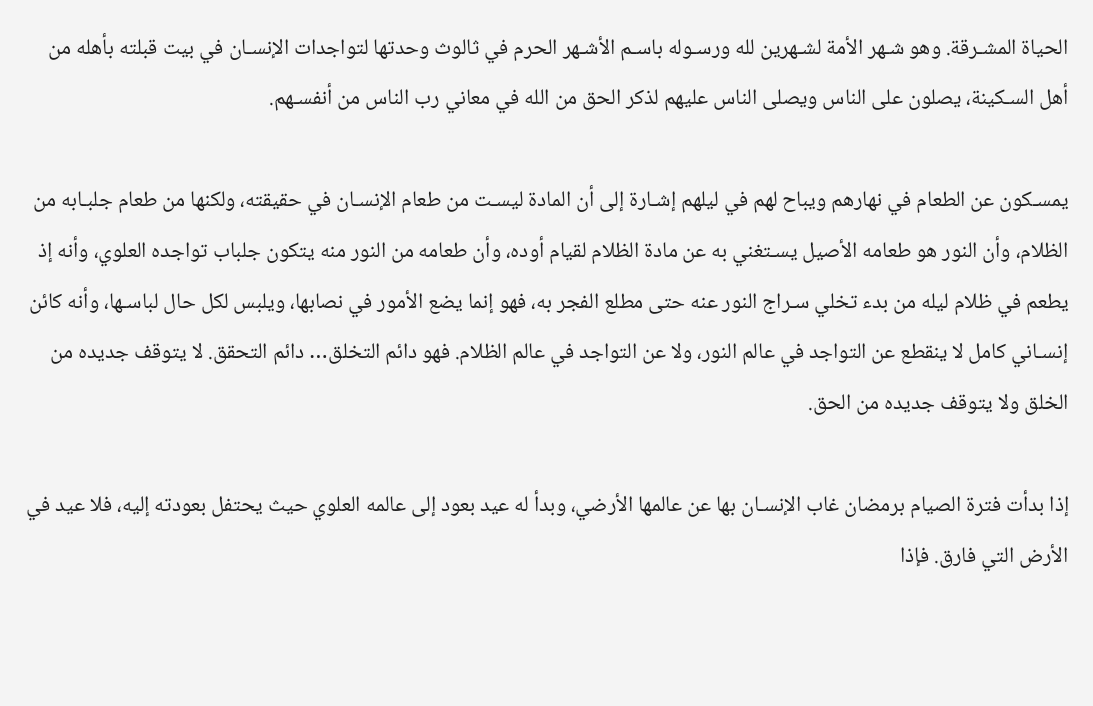الحياة المشـرقة. وهو شـهر الأمة لشـهرين لله ورسـوله باسـم الأشـهر الحرم في ثالوث وحدتها لتواجدات الإنسـان في بيت قبلته بأهله من أهل السـكينة، يصلون على الناس ويصلى الناس عليهم لذكر الحق من الله في معاني رب الناس من أنفسـهم.

يمسـكون عن الطعام في نهارهم ويباح لهم في ليلهم إشـارة إلى أن المادة ليسـت من طعام الإنسـان في حقيقته، ولكنها من طعام جلبـابه من الظلام، وأن النور هو طعامه الأصيل يسـتغني به عن مادة الظلام لقيام أوده، وأن طعامه من النور منه يتكون جلباب تواجده العلوي، وأنه إذ يطعم في ظلام ليله من بدء تخلي سـراج النور عنه حتى مطلع الفجر به، فهو إنما يضع الأمور في نصابها، ويلبس لكل حال لباسـها، وأنه كائن إنسـاني كامل لا ينقطع عن التواجد في عالم النور، ولا عن التواجد في عالم الظلام. فهو دائم التخلق… دائم التحقق. لا يتوقف جديده من الخلق ولا يتوقف جديده من الحق.

إذا بدأت فترة الصيام برمضان غاب الإنسـان بها عن عالمها الأرضي، وبدأ له عيد بعود إلى عالمه العلوي حيث يحتفل بعودته إليه، فلا عيد في الأرض التي فارق. فإذا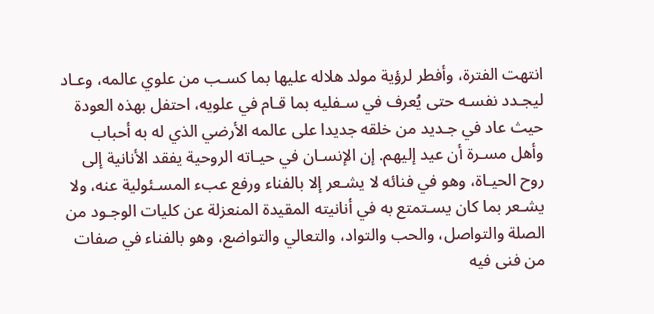انتهت الفترة، وأفطر لرؤية مولد هلاله عليها بما كسـب من علوي عالمه، وعـاد ليجـدد نفسـه حتى يُعرف في سـفليه بما قـام في علويه، احتفل بهذه العودة حيث عاد في جـديد من خلقه جديدا على عالمه الأرضي الذي له به أحباب وأهل مسـرة أن عيد إليهم. إن الإنسـان في حيـاته الروحية يفقد الأنانية إلى روح الحيـاة، وهو في فنائه لا يشـعر إلا بالفناء ورفع عبء المسـئولية عنه، ولا يشـعر بما كان يسـتمتع به في أنانيته المقيدة المنعزلة عن كليات الوجـود من الصلة والتواصل، والحب والتواد، والتعالي والتواضع، وهو بالفناء في صفات من فنى فيه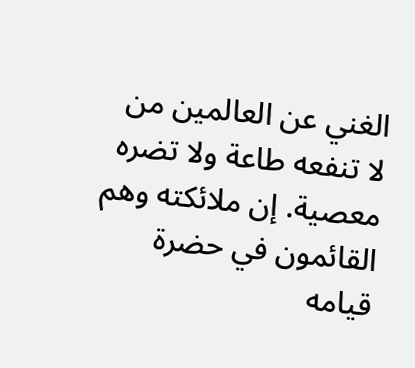الغني عن العالمين من لا تنفعه طاعة ولا تضره معصية. إن ملائكته وهم القائمون في حضرة قيامه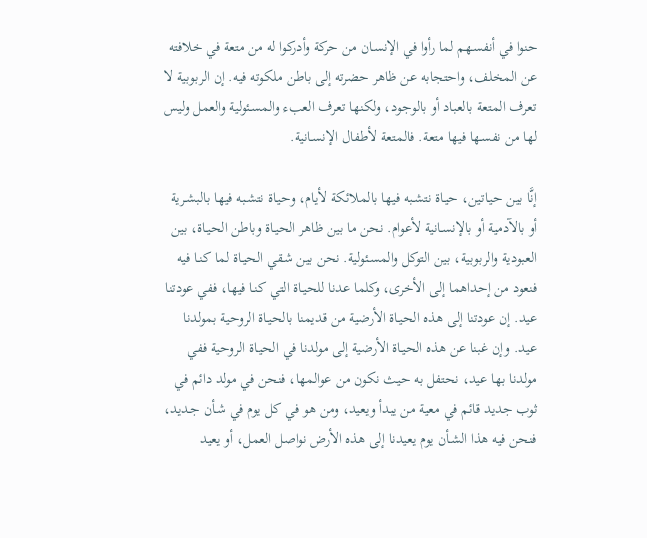حنوا في أنفسـهم لما رأوا في الإنسـان من حركة وأدركوا له من متعة في خلافته عن المخلف، واحتجابه عن ظاهر حضرته إلى باطن ملكوته فيه. إن الربوبية لا تعرف المتعة بالعباد أو بالوجـود، ولكنها تعرف العبء والمسـئولية والعمل وليس لها من نفسـها فيها متعة. فالمتعة لأطفال الإنسـانية.

إنَّا بين حيـاتين، حيـاة نتشـبه فيها بالملائكة لأيام، وحيـاة نتشـبه فيها بالبشـرية أو بالآدمية أو بالإنسـانية لأعوام. نحن ما بين ظاهر الحيـاة وباطن الحيـاة، بين العبودية والربوبية، بين التوكل والمسـئولية. نحن بين شـقي الحيـاة لما كنـا فيه فنعود من إحداهما إلى الأخرى، وكلما عدنا للحيـاة التي كنـا فيها، ففي عودتنا عيد. إن عودتنا إلى هذه الحيـاة الأرضية من قديمنا بالحيـاة الروحية بمولدنا عيد. وإن غبنا عن هذه الحيـاة الأرضية إلى مولدنا في الحيـاة الروحية ففي مولدنا بها عيد، نحتفل به حيث نكون من عوالمها، فنحن في مولد دائم في ثوب جديد قائم في معية من يبدأ ويعيد، ومن هو في كل يوم في شـأن جـديد، فنحن فيه هذا الشـأن يوم يعيدنا إلى هذه الأرض نواصل العمل، أو يعيد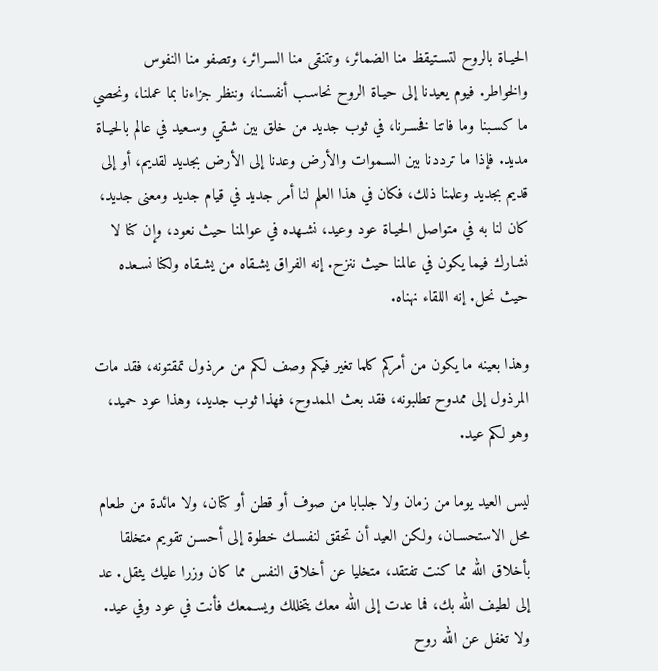الحيـاة بالروح لتسـتيقظ منا الضمائر، وتتنقى منا السـرائر، وتصفو منا النفوس والخواطر. فيوم يعيدنا إلى حيـاة الروح نحاسـب أنفسـنا، وننظر جزاءنا بما عملنا، ونحصي ما كسـبنا وما فاتنا فخسـرنا، في ثوب جديد من خلق بين شـقي وسـعيد في عالم بالحيـاة مديد. فإذا ما ترددنا بين السـموات والأرض وعدنا إلى الأرض بجديد لقديم، أو إلى قديم بجديد وعلمنا ذلك، فكان في هذا العلم لنا أمر جديد في قيام جديد ومعنى جديد، كان لنا به في متواصل الحيـاة عود وعيد، نشـهده في عوالمنا حيث نعود، وإن كنا لا نشـارك فيما يكون في عالمنا حيث ننزح. إنه الفراق يشـقاه من يشـقاه ولكنا نسـعده حيث نحل. إنه اللقاء نهناه.

وهذا بعينه ما يكون من أمركم كلما تغير فيكم وصف لكم من مرذول تمقتونه، فقد مات المرذول إلى ممدوح تطلبونه، فقد بعث الممدوح، فهذا ثوب جديد، وهذا عود حميد، وهو لكم عيد.

ليس العيد يوما من زمان ولا جلبابا من صوف أو قطن أو كتان، ولا مائدة من طعام محل الاستحسـان، ولكن العيد أن تحقق لنفسـك خطوة إلى أحسـن تقويم متخلقا بأخلاق الله مما كنت تفتقد، متخليا عن أخلاق النفس مما كان وزرا عليك يثقل. عد إلى لطيف الله بك، فما عدت إلى الله معك يتخللك ويسـمعك فأنت في عود وفي عيد. ولا تغفل عن الله روح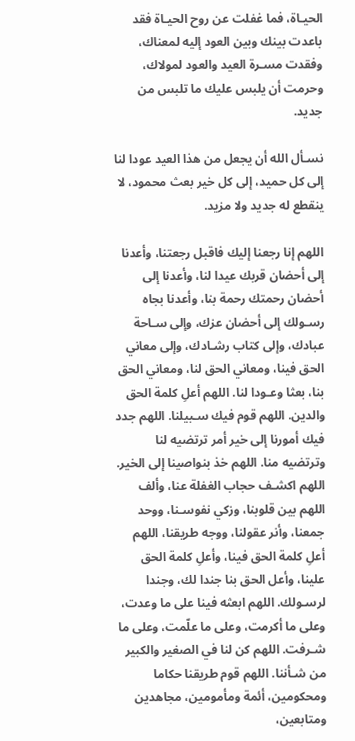الحيـاة، فما غفلت عن روح الحيـاة فقد باعدت بينك وبين العود إليه لمعناك، وفقدت مسـرة العيد والعود لمولاك، وحرمت أن يلبس عليك ما تلبس من جديد.

نسـأل الله أن يجعل من هذا العيد عودا لنا إلى كل حميد، إلى كل خير بعث محمود، لا ينقطع له جديد ولا مزيد.

اللهم إنا رجعنا إليك فاقبل رجعتنا، وأعدنا إلى أحضان قربك عيدا لنا، وأعدنا إلى أحضان رحمتك رحمة بنا، وأعدنا بجاه رسـولك إلى أحضان عزك، وإلى سـاحة عبادك، وإلى كتاب رشـادك، وإلى معاني الحق فينا، ومعاني الحق لنا، ومعاني الحق بنا، بعثا وعـودا لنا. اللهم أعلِ كلمة الحق والدين. اللهم قوم فيك سـبيلنا. اللهم جدد فيك أمورنا إلى خير أمر ترتضيه لنا وترتضيه منا. اللهم خذ بنواصينا إلى الخير. اللهم اكشـف حجاب الغفلة عنا، وألف اللهم بين قلوبنا، وزكي نفوسـنا، ووحد جمعنا، وأنر عقولنا، ووجه طريقنا، اللهم أعلِ كلمة الحق فينا، وأعلِ كلمة الحق علينا، وأعل الحق بنا جندا لك، وجندا لرسـولك. اللهم ابعثه فينا على ما وعدت، وعلى ما أكرمت، وعلى ما علّمت، وعلى ما شـرفت. اللهم كن لنا في الصغير والكبير من شـأننا. اللهم قوم طريقنا حكاما ومحكومين، أئمة ومأمومين، مجاهدين ومتابعين،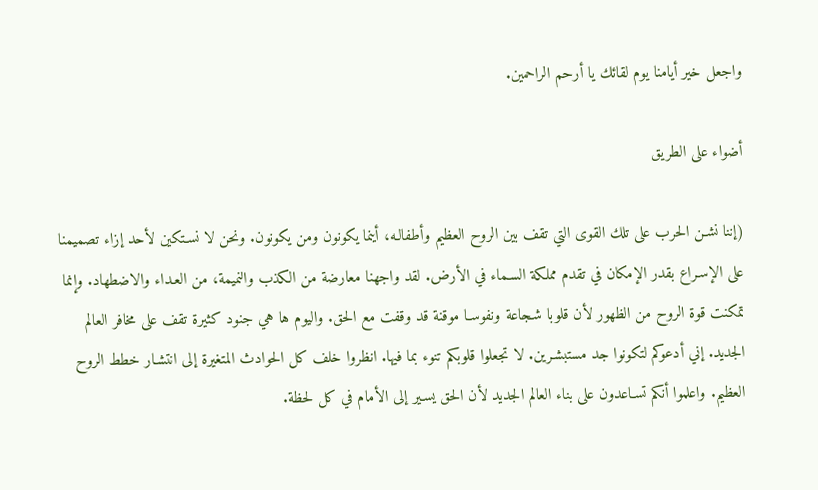واجعل خير أيامنا يوم لقائك يا أرحم الراحمين.

أضواء على الطريق

(إننا نشـن الحرب على تلك القوى التي تقف بين الروح العظيم وأطفالـه، أينما يكونون ومن يكونون. ونحن لا نسـتكين لأحد إزاء تصميمنا على الإسـراع بقدر الإمكان في تقدم مملكة السـماء في الأرض. لقد واجهنا معارضة من الكذب والنميمة، من العـداء والاضطهاد. وإنما تمكنت قوة الروح من الظهور لأن قلوبا شـجاعة ونفوسـا موقنة قد وقفت مع الحق. واليوم ها هي جنود كثيرة تقف على مخافر العالم الجديد. إني أدعوكم لتكونوا جد مستبشـرين. لا تجعلوا قلوبكم تنوء بما فيها. انظروا خلف كل الحوادث المتغيرة إلى انتشـار خطط الروح العظيم. واعلموا أنكم تسـاعدون على بناء العالم الجديد لأن الحق يسـير إلى الأمام في كل لحظة.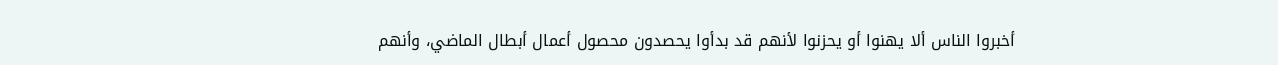أخبروا الناس ألا يهنوا أو يحزنوا لأنهم قد بدأوا يحصدون محصول أعمال أبطال الماضي، وأنهم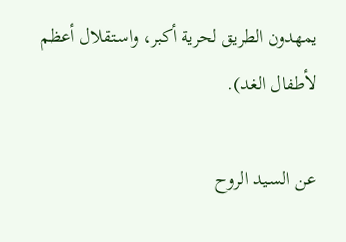يمهدون الطريق لحرية أكبر، واسـتقلال أعظم لأطفال الغد).

عن السـيد الروح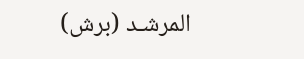المرشـد (برش)